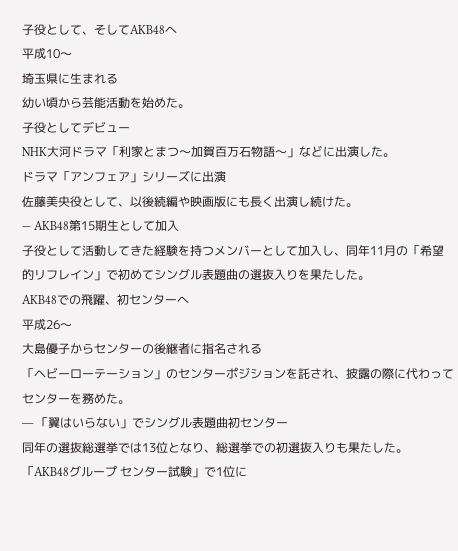子役として、そしてAKB48へ
平成10〜
埼玉県に生まれる
幼い頃から芸能活動を始めた。
子役としてデビュー
NHK大河ドラマ「利家とまつ〜加賀百万石物語〜」などに出演した。
ドラマ「アンフェア」シリーズに出演
佐藤美央役として、以後続編や映画版にも長く出演し続けた。
— AKB48第15期生として加入
子役として活動してきた経験を持つメンバーとして加入し、同年11月の「希望的リフレイン」で初めてシングル表題曲の選抜入りを果たした。
AKB48での飛躍、初センターへ
平成26〜
大島優子からセンターの後継者に指名される
「ヘビーローテーション」のセンターポジションを託され、披露の際に代わってセンターを務めた。
— 「翼はいらない」でシングル表題曲初センター
同年の選抜総選挙では13位となり、総選挙での初選抜入りも果たした。
「AKB48グループ センター試験」で1位に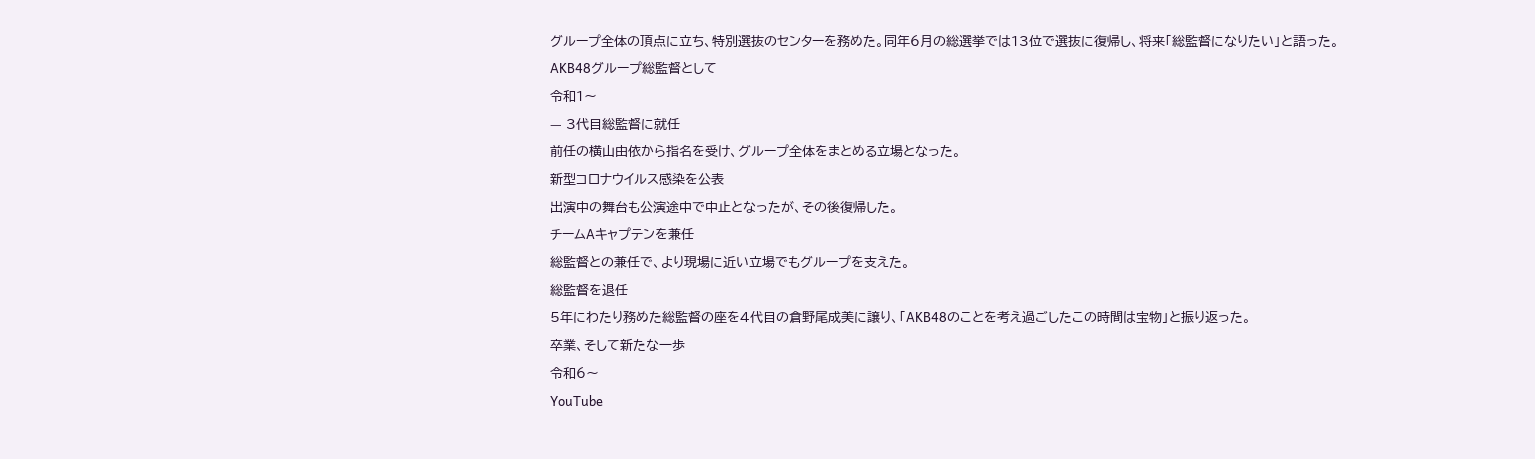グループ全体の頂点に立ち、特別選抜のセンターを務めた。同年6月の総選挙では13位で選抜に復帰し、将来「総監督になりたい」と語った。
AKB48グループ総監督として
令和1〜
— 3代目総監督に就任
前任の横山由依から指名を受け、グループ全体をまとめる立場となった。
新型コロナウイルス感染を公表
出演中の舞台も公演途中で中止となったが、その後復帰した。
チームAキャプテンを兼任
総監督との兼任で、より現場に近い立場でもグループを支えた。
総監督を退任
5年にわたり務めた総監督の座を4代目の倉野尾成美に譲り、「AKB48のことを考え過ごしたこの時間は宝物」と振り返った。
卒業、そして新たな一歩
令和6〜
YouTube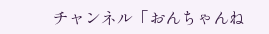チャンネル「おんちゃんね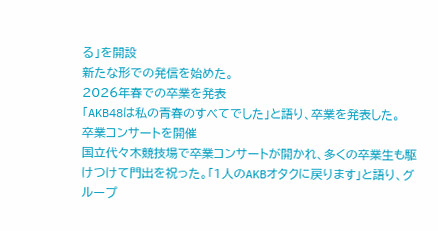る」を開設
新たな形での発信を始めた。
2026年春での卒業を発表
「AKB48は私の青春のすべてでした」と語り、卒業を発表した。
卒業コンサートを開催
国立代々木競技場で卒業コンサートが開かれ、多くの卒業生も駆けつけて門出を祝った。「1人のAKBオタクに戻ります」と語り、グループ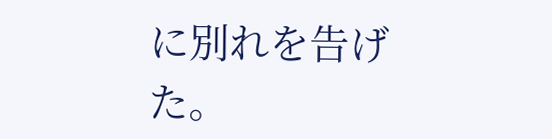に別れを告げた。